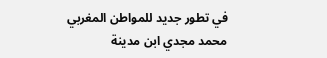في تطور جديد للمواطن المغربي محمد مجدي ابن مدينة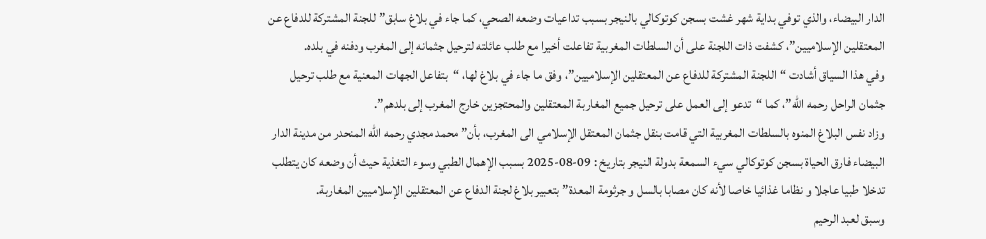الدار البيضاء، والذي توفي بداية شهر غشت بسجن كوتوكالي بالنيجر بسبب تداعيات وضعه الصحي، كما جاء في بلاغ سابق”للجنة المشتركة للدفاع عن المعتقلين الإسلاميين”، كشفت ذات اللجنة على أن السلطات المغربية تفاعلت أخيرا مع طلب عائلته لترحيل جثمانه إلى المغرب ودفنه في بلده.
وفي هذا السياق أشادت “اللجنة المشتركة للدفاع عن المعتقلين الإسلاميين”، وفق ما جاء في بلاغ لها، “بتفاعل الجهات المعنية مع طلب ترحيل جثمان الراحل رحمه الله”، كما “تدعو إلى العمل على ترحيل جميع المغاربة المعتقلين والمحتجزين خارج المغرب إلى بلدهم”.
وزاد نفس البلاغ المنوه بالسلطات المغربية التي قامت بنقل جثمان المعتقل الإسلامي الى المغرب، بأن” محمد مجدي رحمه الله المنحدر من مدينة الدار البيضاء فارق الحياة بسجن كوتوكالي سيء السمعة بدولة النيجر بتاريخ : 09-08-2025 بسبب الإهمال الطبي وسوء التغذية حيث أن وضعه كان يتطلب تدخلا طبيا عاجلا و نظاما غذائيا خاصا لأنه كان مصابا بالسل و جرثومة المعدة”بتعبير بلاغ لجنة الدفاع عن المعتقلين الإسلاميين المغاربة.
وسبق لعبد الرحيم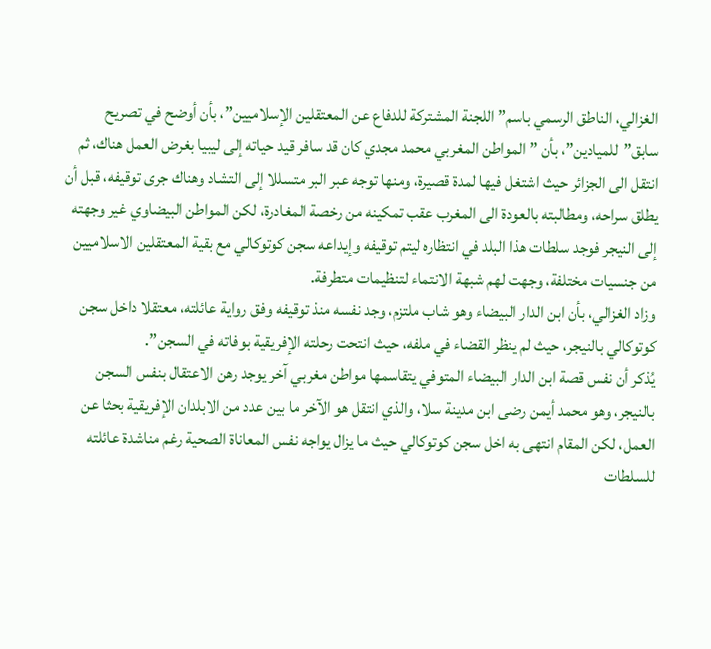الغزالي، الناطق الرسمي باسم” اللجنة المشتركة للدفاع عن المعتقلين الإسلاميين”، بأن أوضح في تصريح سابق”للميادين”، بأن ” المواطن المغربي محمد مجدي كان قد سافر قيد حياته إلى ليبيا بغرض العمل هناك، ثم انتقل الى الجزائر حيث اشتغل فيها لمدة قصيرة، ومنها توجه عبر البر متسللا إلى التشاد وهناك جرى توقيفه، قبل أن يطلق سراحه، ومطالبته بالعودة الى المغرب عقب تمكينه من رخصة المغادرة، لكن المواطن البيضاوي غير وجهته إلى النيجر فوجد سلطات هذا البلد في انتظاره ليتم توقيفه وإيداعه سجن كوتوكالي مع بقية المعتقلين الاسلاميين من جنسيات مختلفة، وجهت لهم شبهة الانتماء لتنظيمات متطرفة.
وزاد الغزالي، بأن ابن الدار البيضاء وهو شاب ملتزم، وجد نفسه منذ توقيفه وفق رواية عائلته، معتقلا داخل سجن كوتوكالي بالنيجر، حيث لم ينظر القضاء في ملفه، حيث انتحت رحلته الإفريقية بوفاته في السجن”.
يُذكر أن نفس قصة ابن الدار البيضاء المتوفي يتقاسمها مواطن مغربي آخر يوجد رهن الاعتقال بنفس السجن بالنيجر، وهو محمد أيمن رضى ابن مدينة سلا، والذي انتقل هو الآخر ما بين عدد من الابلدان الإفريقية بحثا عن العمل، لكن المقام انتهى به اخل سجن كوتوكالي حيث ما يزال يواجه نفس المعاناة الصحية رغم مناشدة عائلته للسلطات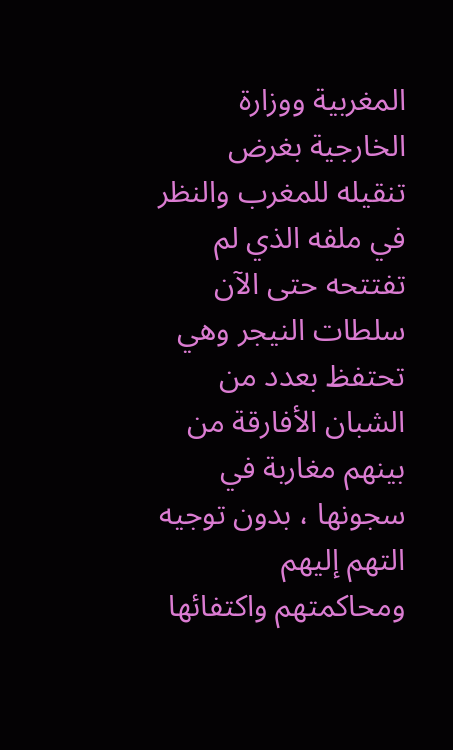المغربية ووزارة الخارجية بغرض تنقيله للمغرب والنظر في ملفه الذي لم تفتتحه حتى الآن سلطات النيجر وهي تحتفظ بعدد من الشبان الأفارقة من بينهم مغاربة في سجونها ، بدون توجيه التهم إليهم ومحاكمتهم واكتفائها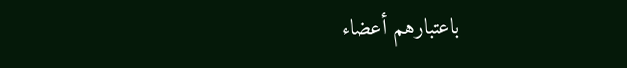باعتبارهم أعضاء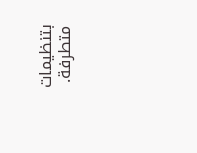بتنظيمات متطرفة.